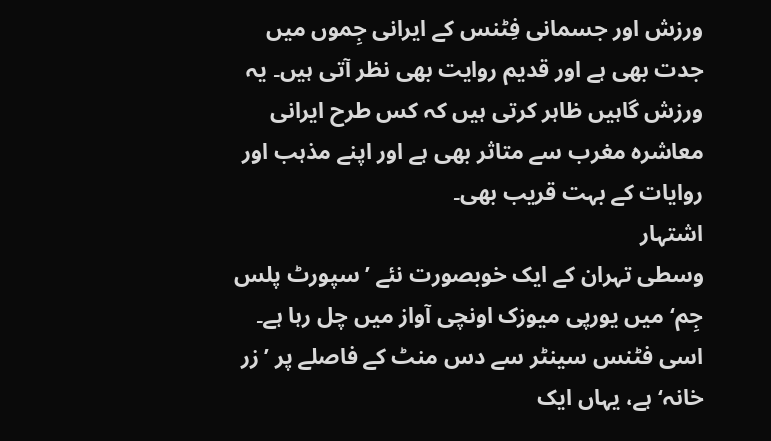ورزش اور جسمانی فِٹنس کے ایرانی جِموں میں جدت بھی ہے اور قدیم روایت بھی نظر آتی ہیں۔ یہ ورزش گاہیں ظاہر کرتی ہیں کہ کس طرح ایرانی معاشرہ مغرب سے متاثر بھی ہے اور اپنے مذہب اور روایات کے بہت قریب بھی۔
اشتہار
وسطی تہران کے ایک خوبصورت نئے ’سپورٹ پلس جِم‘ میں یورپی میوزک اونچی آواز میں چل رہا ہے۔ اسی فٹنس سینٹر سے دس منٹ کے فاصلے پر ’زر خانہ‘ ہے، یہاں ایک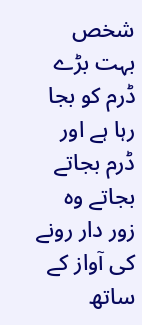شخص بہت بڑے ڈرم کو بجا رہا ہے اور ڈرم بجاتے بجاتے وہ زور دار رونے کی آواز کے ساتھ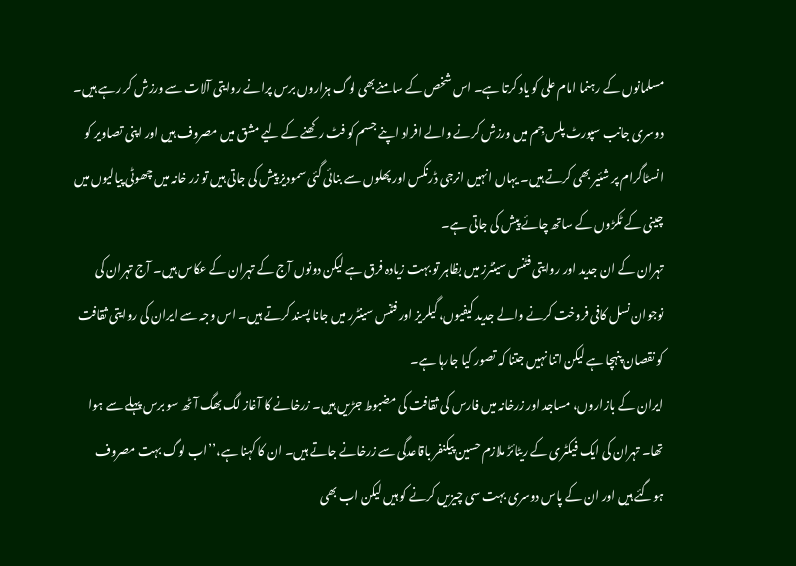مسلمانوں کے رہنما امام علی کو یاد کرتا ہے۔ اس شخص کے سامنےبھی لوگ ہزاروں برس پرانے روایتی آلات سے ورزش کر رہے ہیں۔
دوسری جانب سپورٹ پلس جِم میں ورزش کرنے والے افراد اپنے جسم کو فٹ رکھنے کے لیے مشق میں مصروف ہیں اور اپنی تصاویر کو انسٹاگرام پر شئیر بھی کرتے ہیں۔ یہاں انہیں انرجی ڈرنکس اور پھلوں سے بنائی گئی سمودیز پیش کی جاتی ہیں تو زر خانہ میں چھوٹی پیالیوں میں چینی کے ٹکڑوں کے ساتھ چائے پیش کی جاتی ہے۔
تہران کے ان جدید اور روایتی فٹنس سینٹرز میں بظاہر تو بہت زیادہ فرق ہے لیکن دونوں آج کے تہران کے عکاس ہیں۔ آج تہران کی نوجوان نسل کافی فروخت کرنے والے جدید کیفیوں، گیلریز اور فٹنس سینٹرر میں جانا پسند کرتے ہیں۔ اس وجہ سے ایران کی روایتی ثقافت کو نقصان پنہچا ہے لیکن اتنا نہیں جتنا کہ تصور کیا جارہا ہے۔
ایران کے بازاروں، مساجد اور زرخانہ میں فارس کی ثقافت کی مضبوط جڑیں ہیں۔ زرخانے کا آغاز لگ بھگ آٹھ سو برس پہلے سے ہوا تھا۔ تہران کی ایک فیکٹری کے ریٹائڑ ملازم حسین پیکنفر باقاعدگی سے زرخانے جاتے ہیں۔ ان کا کہنا ہے،’’اب لوگ بہت مصروف ہوگئے ہیں اور ان کے پاس دوسری بہت سی چیزیں کرنے کو ہیں لیکن اب بھی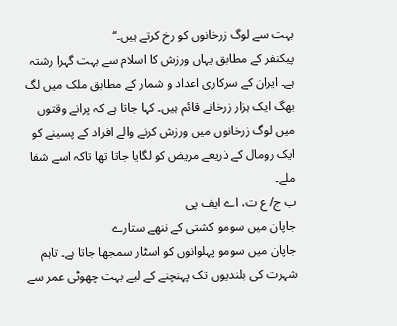بہت سے لوگ زرخانوں کو رخ کرتے ہیں۔‘‘
پیکنفر کے مطابق یہاں ورزش کا اسلام سے بہت گہرا رشتہ ہے۔ ایران کے سرکاری اعداد و شمار کے مطابق ملک میں لگ بھگ ایک ہزار زرخانے قائم ہیں۔ کہا جاتا ہے کہ پرانے وقتوں میں لوگ زرخانوں میں ورزش کرنے والے افراد کے پسینے کو ایک رومال کے ذریعے مریض کو لگایا جاتا تھا تاکہ اسے شفا ملے۔
ب ج/ ع ت، اے ایف پی
جاپان میں سومو کشتی کے ننھے ستارے
جاپان میں سومو پہلوانوں کو اسٹار سمجھا جاتا ہے۔ تاہم شہرت کی بلندیوں تک پہنچنے کے لیے بہت چھوٹی عمر سے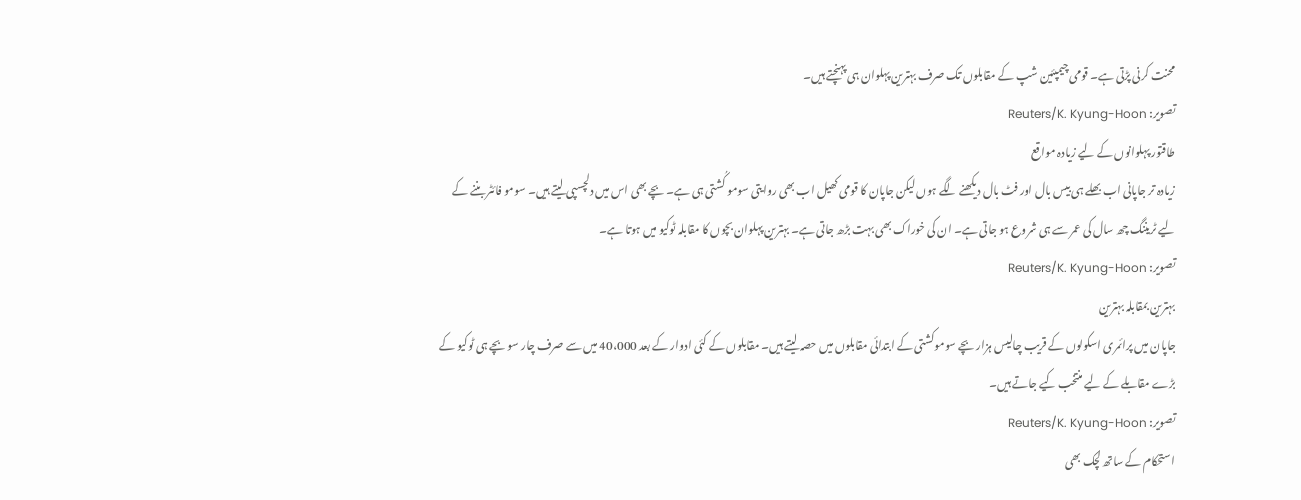محنت کرنی پڑتی ہے۔ قومی چیمپئین شپ کے مقابلوں تک صرف بہترین پہلوان ہی پہنچتے ہیں۔
تصویر: Reuters/K. Kyung-Hoon
طاقتور پہلوانوں کے لیے زیادہ مواقع
زیادہ تر جاپانی اب بھلے ہی بیس بال اور فٹ بال دیکھنے لگے ہوں لیکن جاپان کا قومی کھیل اب بھی روایتی سومو کُشتی ہی ہے۔ بچے بھی اس میں دلچسپی لیتے ہیں۔ سومو فائٹر بننے کے لیے ٹریننگ چھ سال کی عمر سے ہی شروع ہو جاتی ہے۔ ان کی خوراک بھی بہت بڑھ جاتی ہے۔ بہترین پہلوان بچوں کا مقابلہ ٹوکیو میں ہوتا ہے۔
تصویر: Reuters/K. Kyung-Hoon
بہترین بمقابلہ بہترین
جاپان میں پرائمری اسکولوں کے قریب چالیس ہزار بچے سوموکشتی کے ابتدائی مقابلوں میں حصہ لیتے ہیں۔ مقابلوں کے کئی ادوار کے بعد 40،000 میں سے صرف چار سو بچے ہی ٹوکیو کے بڑے مقابلے کے لیے منتخب کیے جاتے ہیں۔
تصویر: Reuters/K. Kyung-Hoon
استحکام کے ساتھ لچک بھی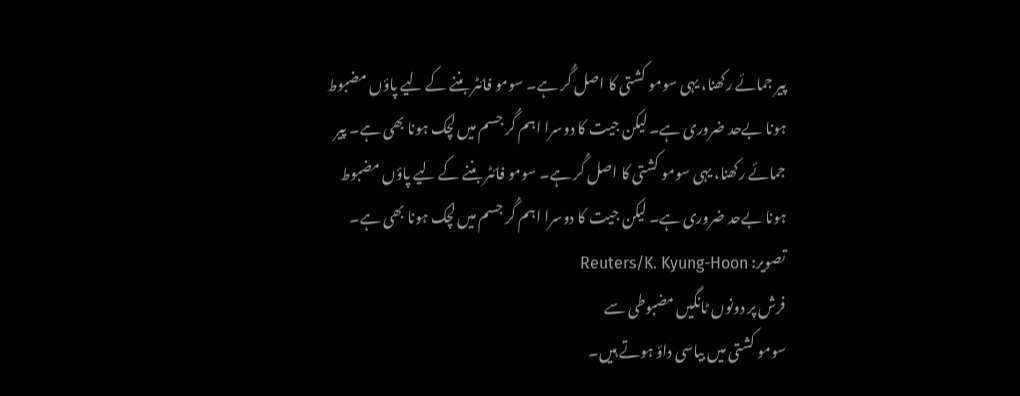پیر جمائے رکھنا، یہی سومو کشتی کا اصل گُر ہے۔ سومو فائٹر بننے کے لیے پاؤں مضبوط ہونا بےحد ضروری ہے۔ لیکن جیت کا دوسرا اہم گُر جسم میں لچک ہونا بھی ہے۔ پیر جمائے رکھنا، یہی سومو کشتی کا اصل گُر ہے۔ سومو فائٹر بننے کے لیے پاؤں مضبوط ہونا بےحد ضروری ہے۔ لیکن جیت کا دوسرا اہم گُر جسم میں لچک ہونا بھی ہے۔
تصویر: Reuters/K. Kyung-Hoon
فرش پر دونوں ٹانگیں مضبوطی سے
سومو کشتی میں بیاسی داؤ ہوتے ہیں۔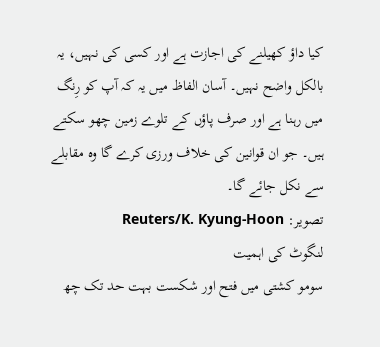کیا داؤ کھیلنے کی اجازت ہے اور کسی کی نہیں، یہ بالکل واضح نہیں۔ آسان الفاظ میں یہ کہ آپ کو رِنگ میں رہنا ہے اور صرف پاؤں کے تلوے زمین چھو سکتے ہیں۔ جو ان قوانین کی خلاف ورزی کرے گا وہ مقابلے سے نکل جائے گا۔
تصویر: Reuters/K. Kyung-Hoon
لنگوٹ کی اہمیت
سومو کشتی میں فتح اور شکست بہت حد تک چھ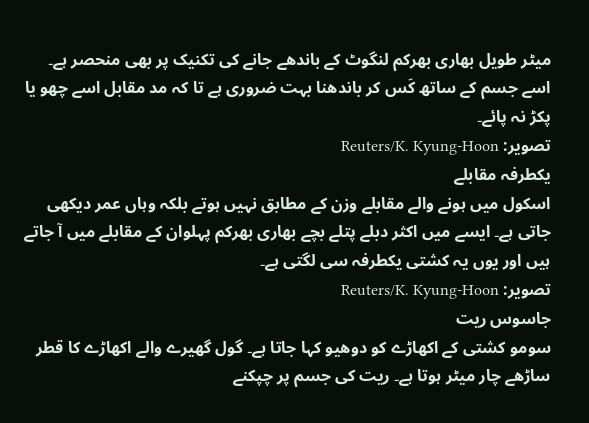میٹر طویل بھاری بھرکم لنگوٹ کے باندھے جانے کی تکنیک پر بھی منحصر ہے۔ اسے جسم کے ساتھ کَس کر باندھنا بہت ضروری ہے تا کہ مد مقابل اسے چھو یا پکڑ نہ پائے۔
تصویر: Reuters/K. Kyung-Hoon
یکطرفہ مقابلے
اسکول میں ہونے والے مقابلے وزن کے مطابق نہیں ہوتے بلکہ وہاں عمر دیکھی جاتی ہے۔ ایسے میں اکثر دبلے پتلے بچے بھاری بھرکم پہلوان کے مقابلے میں آ جاتے ہیں اور یوں یہ کشتی یکطرفہ سی لگتی ہے۔
تصویر: Reuters/K. Kyung-Hoon
جاسوس ریت
سومو کشتی کے اکھاڑے کو دوھیو کہا جاتا ہے۔ گول گھیرے والے اکھاڑے کا قطر ساڑھے چار میٹر ہوتا ہے۔ ریت کی جسم پر چپکنے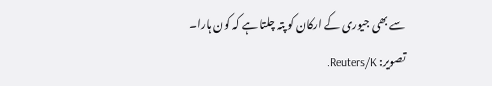سے بھی جیوری کے ارکان کو پتہ چلتا ہے کہ کون ہارا۔
تصویر: Reuters/K.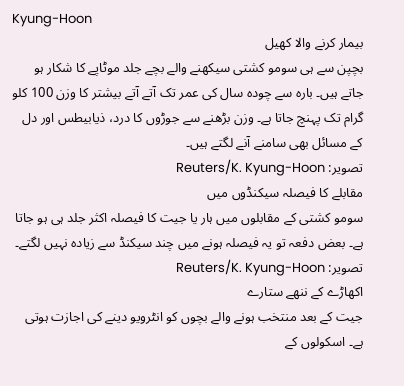Kyung-Hoon
بیمار کرنے والا کھیل
بچپن سے ہی سومو کشتی سیکھنے والے بچے جلد موٹاپے کا شکار ہو جاتے ہیں۔ بارہ سے چودہ سال کی عمر تک آتے آتے بیشتر کا وزن 100 کلو گرام تک پہنچ جاتا ہے۔ وزن بڑھنے سے جوڑوں کا درد، ذیابیطس اور دل کے مسائل بھی سامنے آنے لگتے ہیں۔
تصویر: Reuters/K. Kyung-Hoon
مقابلے کا فیصلہ سیکنڈوں میں
سومو کشتی کے مقابلوں میں ہار یا جیت کا فیصلہ اکثر جلد ہی ہو جاتا ہے۔ بعض دفعہ تو یہ فیصلہ ہونے میں چند سیکنڈ سے زیادہ نہیں لگتے۔
تصویر: Reuters/K. Kyung-Hoon
اکھاڑے کے ننھے ستارے
جیت کے بعد منتخب ہونے والے بچوں کو انٹرویو دینے کی اجازت ہوتی ہے۔ اسکولوں کے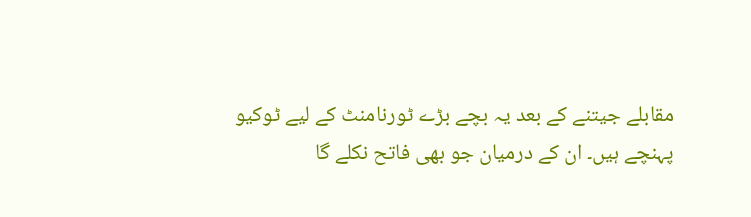مقابلے جیتنے کے بعد یہ بچے بڑے ٹورنامنٹ کے لیے ٹوکیو پہنچے ہیں۔ ان کے درمیان جو بھی فاتح نکلے گا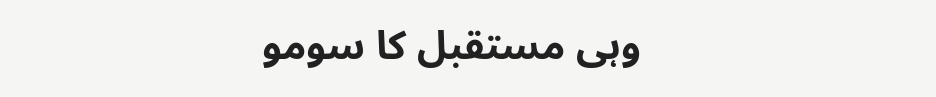وہی مستقبل کا سومو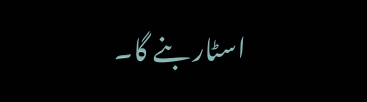اسٹار بنے گا۔